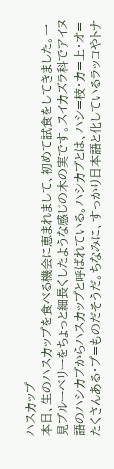ハスカップ
本日、生のハスカップを食べる機会に恵まれまして、初めて試食をしてきました。一見ブルーベリーをちょっと細長くしたような感じの木の実です。スイカズラ科でアイヌ語のハシカブからハスカップと呼ばれている。ハシカブとは、ハシ=枝・カ=上・オ=たくさんある・プ=ものだそうだ。ちなみに、すっかり日本語と化しているラッコやトナ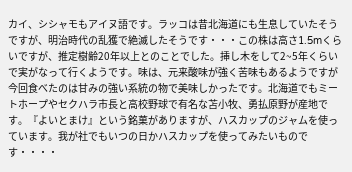カイ、シシャモもアイヌ語です。ラッコは昔北海道にも生息していたそうですが、明治時代の乱獲で絶滅したそうです・・・この株は高さ1.5mくらいですが、推定樹齢20年以上とのことでした。挿し木をして2~5年くらいで実がなって行くようです。味は、元来酸味が強く苦味もあるようですが今回食べたのは甘みの強い系統の物で美味しかったです。北海道でもミートホープやセクハラ市長と高校野球で有名な苫小牧、勇払原野が産地です。『よいとまけ』という銘菓がありますが、ハスカップのジャムを使っています。我が社でもいつの日かハスカップを使ってみたいものです・・・・